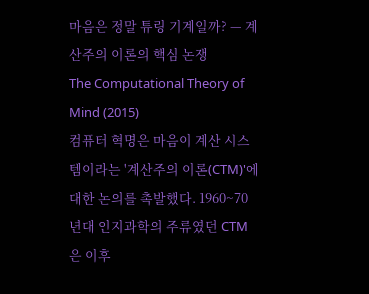마음은 정말 튜링 기계일까? — 계산주의 이론의 핵심 논쟁
The Computational Theory of Mind (2015)
컴퓨터 혁명은 마음이 계산 시스템이라는 '계산주의 이론(CTM)'에 대한 논의를 촉발했다. 1960~70년대 인지과학의 주류였던 CTM은 이후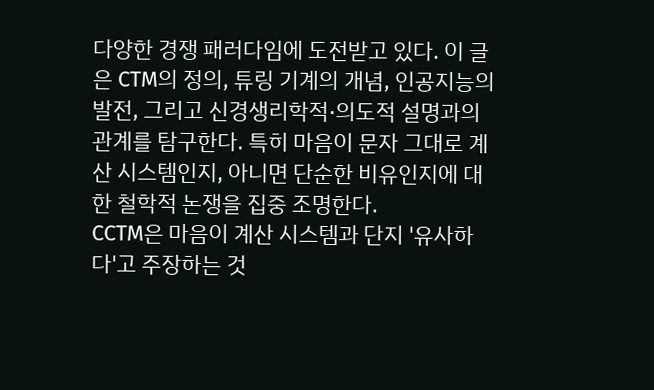다양한 경쟁 패러다임에 도전받고 있다. 이 글은 CTM의 정의, 튜링 기계의 개념, 인공지능의 발전, 그리고 신경생리학적·의도적 설명과의 관계를 탐구한다. 특히 마음이 문자 그대로 계산 시스템인지, 아니면 단순한 비유인지에 대한 철학적 논쟁을 집중 조명한다.
CCTM은 마음이 계산 시스템과 단지 '유사하다'고 주장하는 것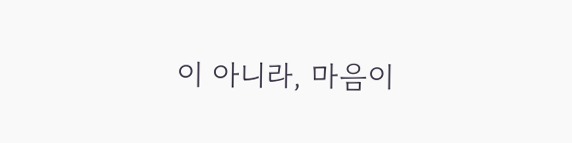이 아니라, 마음이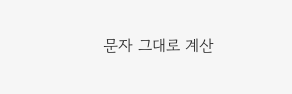문자 그대로 계산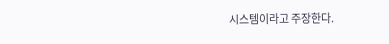시스템이라고 주장한다.